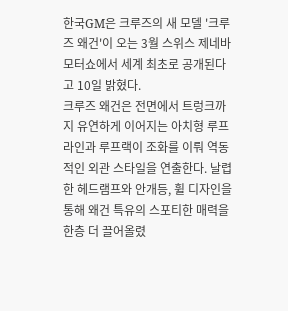한국GM은 크루즈의 새 모델 '크루즈 왜건'이 오는 3월 스위스 제네바 모터쇼에서 세계 최초로 공개된다고 10일 밝혔다.
크루즈 왜건은 전면에서 트렁크까지 유연하게 이어지는 아치형 루프라인과 루프랙이 조화를 이뤄 역동적인 외관 스타일을 연출한다. 날렵한 헤드램프와 안개등, 휠 디자인을 통해 왜건 특유의 스포티한 매력을 한층 더 끌어올렸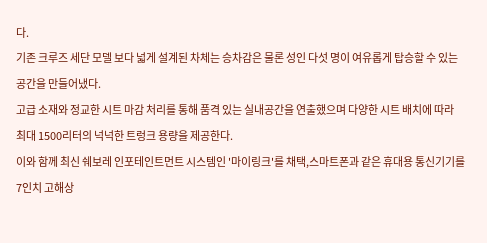다.
기존 크루즈 세단 모델 보다 넓게 설계된 차체는 승차감은 물론 성인 다섯 명이 여유롭게 탑승할 수 있는 공간을 만들어냈다.
고급 소재와 정교한 시트 마감 처리를 통해 품격 있는 실내공간을 연출했으며 다양한 시트 배치에 따라 최대 1500리터의 넉넉한 트렁크 용량을 제공한다.
이와 함께 최신 쉐보레 인포테인트먼트 시스템인 '마이링크'를 채택,스마트폰과 같은 휴대용 통신기기를 7인치 고해상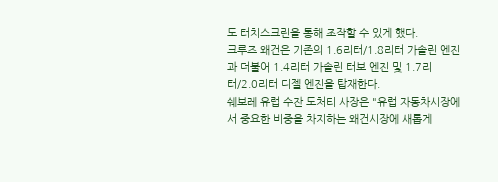도 터치스크린을 통해 조작할 수 있게 했다.
크루즈 왜건은 기존의 1.6리터/1.8리터 가솔린 엔진과 더불어 1.4리터 가솔린 터보 엔진 및 1.7리터/2.0리터 디젤 엔진을 탑재한다.
쉐보레 유럽 수잔 도처티 사장은 "유럽 자동차시장에서 중요한 비중을 차지하는 왜건시장에 새롭게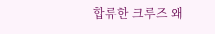합류한 크루즈 왜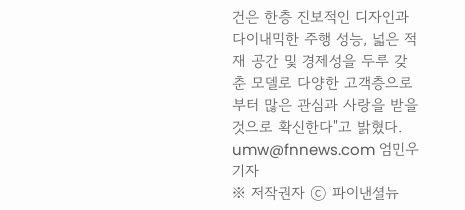건은 한층 진보적인 디자인과 다이내믹한 주행 성능, 넓은 적재 공간 및 경제성을 두루 갖춘 모델로 다양한 고객층으로부터 많은 관심과 사랑을 받을 것으로 확신한다"고 밝혔다.
umw@fnnews.com 엄민우 기자
※ 저작권자 ⓒ 파이낸셜뉴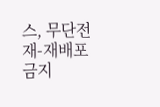스, 무단전재-재배포 금지